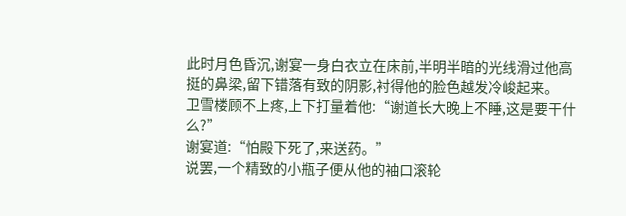此时月色昏沉,谢宴一身白衣立在床前,半明半暗的光线滑过他高挺的鼻梁,留下错落有致的阴影,衬得他的脸色越发冷峻起来。
卫雪楼顾不上疼,上下打量着他:“谢道长大晚上不睡,这是要干什么?”
谢宴道:“怕殿下死了,来送药。”
说罢,一个精致的小瓶子便从他的袖口滚轮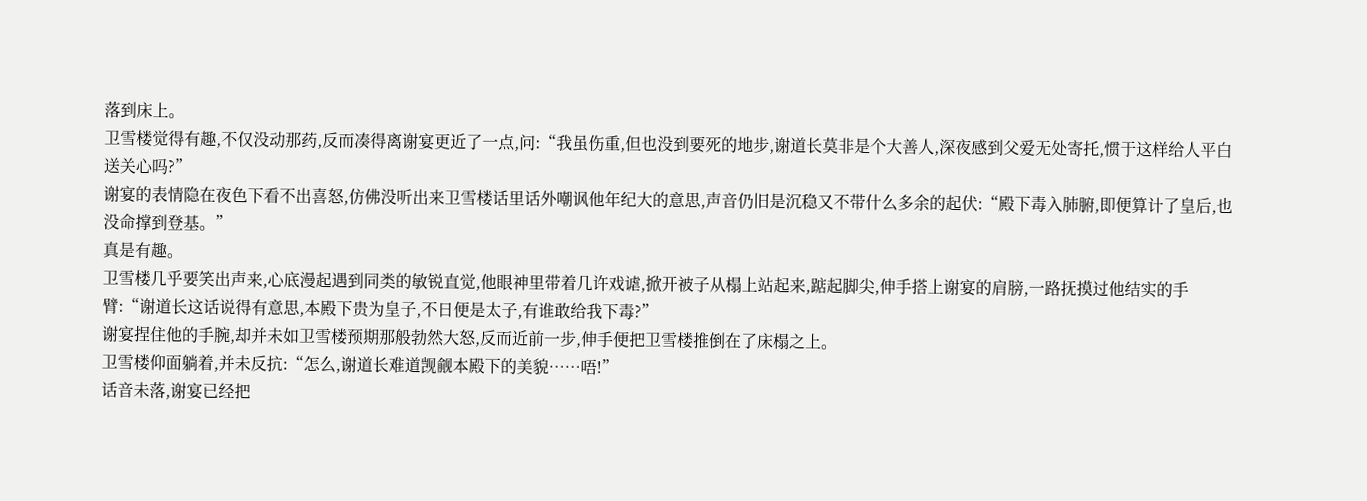落到床上。
卫雪楼觉得有趣,不仅没动那药,反而凑得离谢宴更近了一点,问:“我虽伤重,但也没到要死的地步,谢道长莫非是个大善人,深夜感到父爱无处寄托,惯于这样给人平白送关心吗?”
谢宴的表情隐在夜色下看不出喜怒,仿佛没听出来卫雪楼话里话外嘲讽他年纪大的意思,声音仍旧是沉稳又不带什么多余的起伏:“殿下毒入肺腑,即便算计了皇后,也没命撑到登基。”
真是有趣。
卫雪楼几乎要笑出声来,心底漫起遇到同类的敏锐直觉,他眼神里带着几许戏谑,掀开被子从榻上站起来,踮起脚尖,伸手搭上谢宴的肩膀,一路抚摸过他结实的手臂:“谢道长这话说得有意思,本殿下贵为皇子,不日便是太子,有谁敢给我下毒?”
谢宴捏住他的手腕,却并未如卫雪楼预期那般勃然大怒,反而近前一步,伸手便把卫雪楼推倒在了床榻之上。
卫雪楼仰面躺着,并未反抗:“怎么,谢道长难道觊觎本殿下的美貌……唔!”
话音未落,谢宴已经把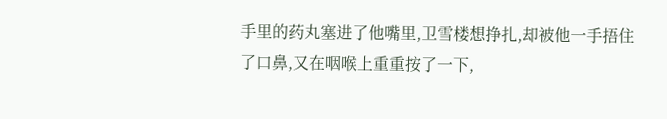手里的药丸塞进了他嘴里,卫雪楼想挣扎,却被他一手捂住了口鼻,又在咽喉上重重按了一下,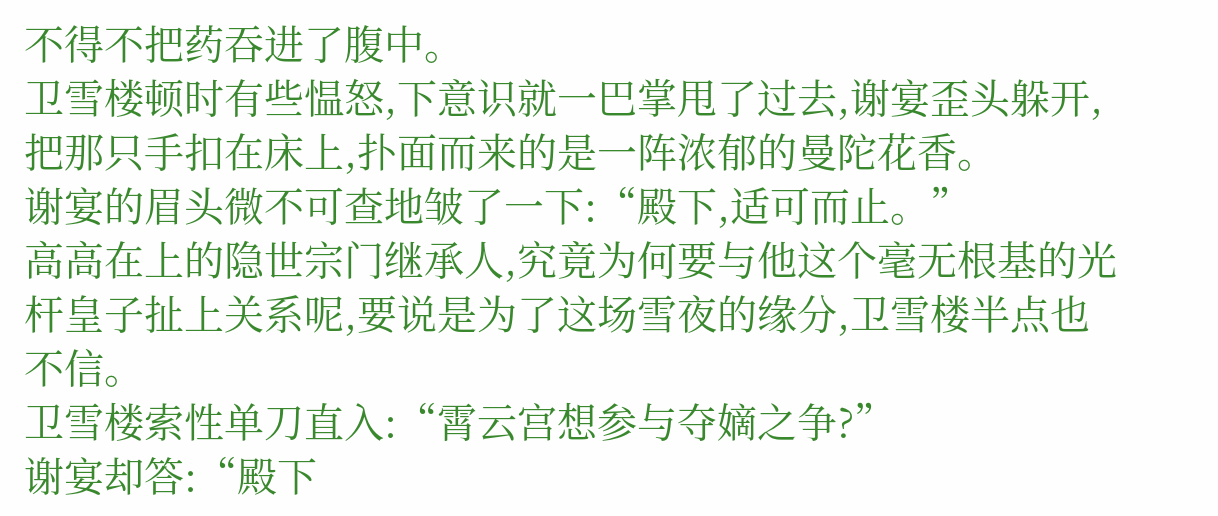不得不把药吞进了腹中。
卫雪楼顿时有些愠怒,下意识就一巴掌甩了过去,谢宴歪头躲开,把那只手扣在床上,扑面而来的是一阵浓郁的曼陀花香。
谢宴的眉头微不可查地皱了一下:“殿下,适可而止。”
高高在上的隐世宗门继承人,究竟为何要与他这个毫无根基的光杆皇子扯上关系呢,要说是为了这场雪夜的缘分,卫雪楼半点也不信。
卫雪楼索性单刀直入:“霄云宫想参与夺嫡之争?”
谢宴却答:“殿下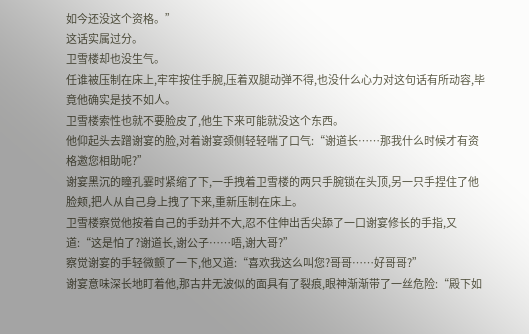如今还没这个资格。”
这话实属过分。
卫雪楼却也没生气。
任谁被压制在床上,牢牢按住手腕,压着双腿动弹不得,也没什么心力对这句话有所动容,毕竟他确实是技不如人。
卫雪楼索性也就不要脸皮了,他生下来可能就没这个东西。
他仰起头去蹭谢宴的脸,对着谢宴颈侧轻轻喘了口气:“谢道长……那我什么时候才有资格邀您相助呢?”
谢宴黑沉的瞳孔霎时紧缩了下,一手拽着卫雪楼的两只手腕锁在头顶,另一只手捏住了他脸颊,把人从自己身上拽了下来,重新压制在床上。
卫雪楼察觉他按着自己的手劲并不大,忍不住伸出舌尖舔了一口谢宴修长的手指,又道:“这是怕了?谢道长,谢公子……唔,谢大哥?”
察觉谢宴的手轻微颤了一下,他又道:“喜欢我这么叫您?哥哥……好哥哥?”
谢宴意味深长地盯着他,那古井无波似的面具有了裂痕,眼神渐渐带了一丝危险:“殿下如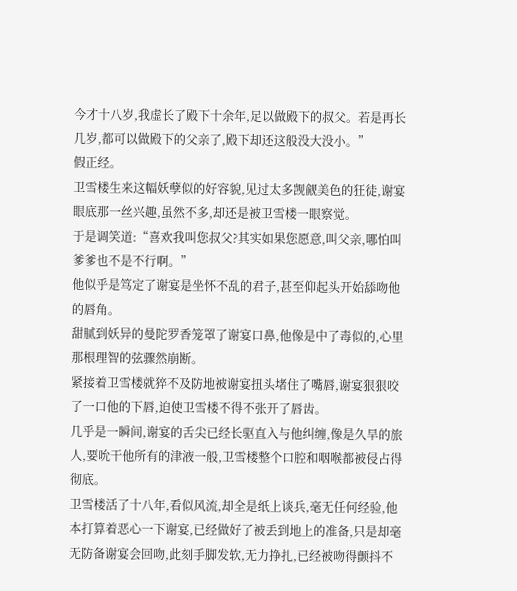今才十八岁,我虚长了殿下十余年,足以做殿下的叔父。若是再长几岁,都可以做殿下的父亲了,殿下却还这般没大没小。”
假正经。
卫雪楼生来这幅妖孽似的好容貌,见过太多觊觎美色的狂徒,谢宴眼底那一丝兴趣,虽然不多,却还是被卫雪楼一眼察觉。
于是调笑道:“喜欢我叫您叔父?其实如果您愿意,叫父亲,哪怕叫爹爹也不是不行啊。”
他似乎是笃定了谢宴是坐怀不乱的君子,甚至仰起头开始舔吻他的唇角。
甜腻到妖异的曼陀罗香笼罩了谢宴口鼻,他像是中了毒似的,心里那根理智的弦骤然崩断。
紧接着卫雪楼就猝不及防地被谢宴扭头堵住了嘴唇,谢宴狠狠咬了一口他的下唇,迫使卫雪楼不得不张开了唇齿。
几乎是一瞬间,谢宴的舌尖已经长驱直入与他纠缠,像是久旱的旅人,要吮干他所有的津液一般,卫雪楼整个口腔和咽喉都被侵占得彻底。
卫雪楼活了十八年,看似风流,却全是纸上谈兵,毫无任何经验,他本打算着恶心一下谢宴,已经做好了被丢到地上的准备,只是却毫无防备谢宴会回吻,此刻手脚发软,无力挣扎,已经被吻得颤抖不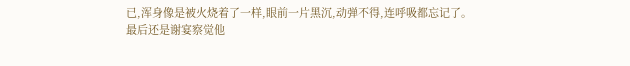已,浑身像是被火烧着了一样,眼前一片黑沉,动弹不得,连呼吸都忘记了。
最后还是谢宴察觉他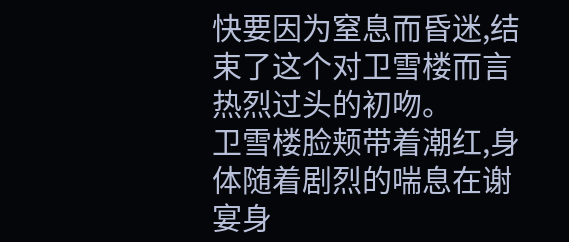快要因为窒息而昏迷,结束了这个对卫雪楼而言热烈过头的初吻。
卫雪楼脸颊带着潮红,身体随着剧烈的喘息在谢宴身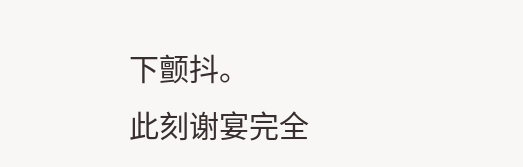下颤抖。
此刻谢宴完全